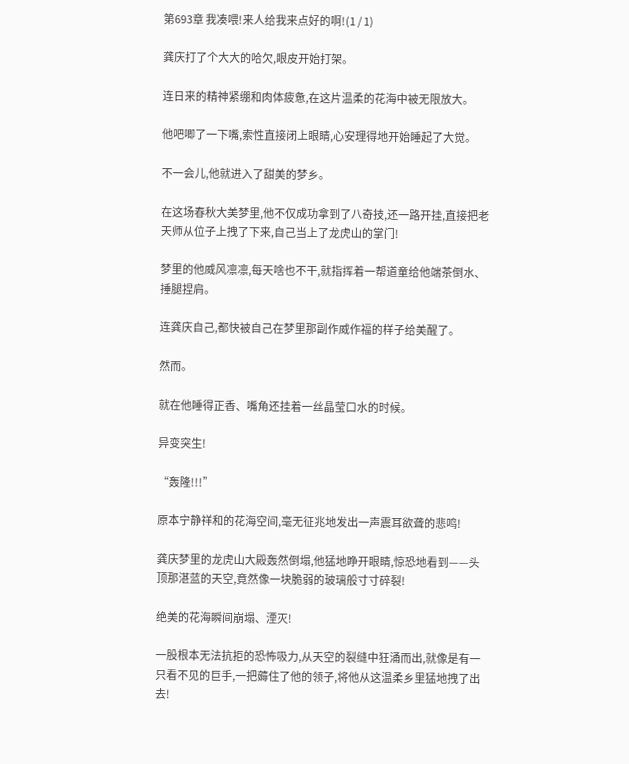第693章 我凑喂!来人给我来点好的啊!(1 / 1)

龚庆打了个大大的哈欠,眼皮开始打架。

连日来的精神紧绷和肉体疲惫,在这片温柔的花海中被无限放大。

他吧唧了一下嘴,索性直接闭上眼睛,心安理得地开始睡起了大觉。

不一会儿,他就进入了甜美的梦乡。

在这场春秋大美梦里,他不仅成功拿到了八奇技,还一路开挂,直接把老天师从位子上拽了下来,自己当上了龙虎山的掌门!

梦里的他威风凛凛,每天啥也不干,就指挥着一帮道童给他端茶倒水、捶腿捏肩。

连龚庆自己,都快被自己在梦里那副作威作福的样子给美醒了。

然而。

就在他睡得正香、嘴角还挂着一丝晶莹口水的时候。

异变突生!

“轰隆!!!”

原本宁静祥和的花海空间,毫无征兆地发出一声震耳欲聋的悲鸣!

龚庆梦里的龙虎山大殿轰然倒塌,他猛地睁开眼睛,惊恐地看到——头顶那湛蓝的天空,竟然像一块脆弱的玻璃般寸寸碎裂!

绝美的花海瞬间崩塌、湮灭!

一股根本无法抗拒的恐怖吸力,从天空的裂缝中狂涌而出,就像是有一只看不见的巨手,一把薅住了他的领子,将他从这温柔乡里猛地拽了出去!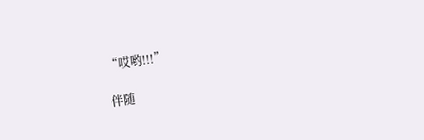“哎哟!!!”

伴随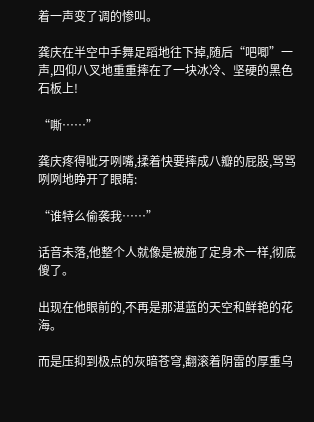着一声变了调的惨叫。

龚庆在半空中手舞足蹈地往下掉,随后“吧唧”一声,四仰八叉地重重摔在了一块冰冷、坚硬的黑色石板上!

“嘶……”

龚庆疼得呲牙咧嘴,揉着快要摔成八瓣的屁股,骂骂咧咧地睁开了眼睛:

“谁特么偷袭我……”

话音未落,他整个人就像是被施了定身术一样,彻底傻了。

出现在他眼前的,不再是那湛蓝的天空和鲜艳的花海。

而是压抑到极点的灰暗苍穹,翻滚着阴雷的厚重乌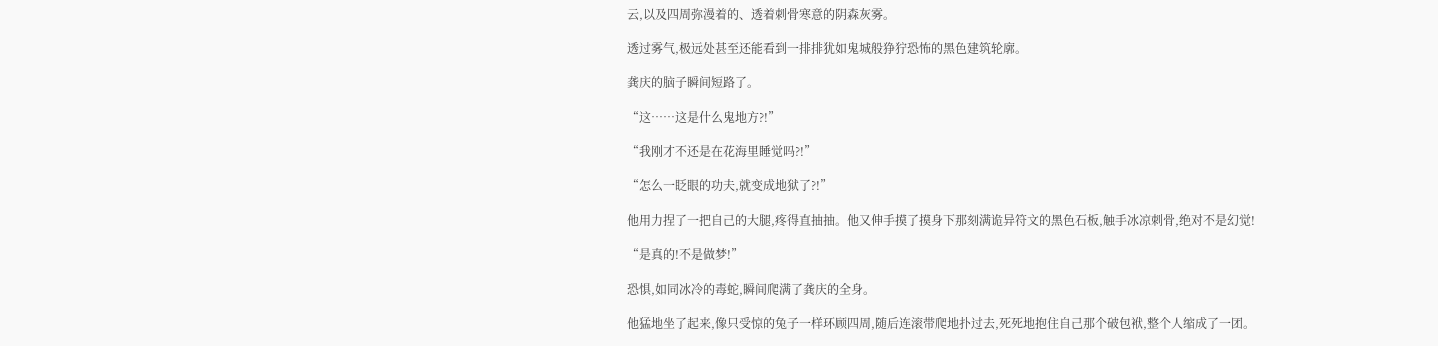云,以及四周弥漫着的、透着刺骨寒意的阴森灰雾。

透过雾气,极远处甚至还能看到一排排犹如鬼城般狰狞恐怖的黑色建筑轮廓。

龚庆的脑子瞬间短路了。

“这……这是什么鬼地方?!”

“我刚才不还是在花海里睡觉吗?!”

“怎么一眨眼的功夫,就变成地狱了?!”

他用力捏了一把自己的大腿,疼得直抽抽。他又伸手摸了摸身下那刻满诡异符文的黑色石板,触手冰凉刺骨,绝对不是幻觉!

“是真的!不是做梦!”

恐惧,如同冰冷的毒蛇,瞬间爬满了龚庆的全身。

他猛地坐了起来,像只受惊的兔子一样环顾四周,随后连滚带爬地扑过去,死死地抱住自己那个破包袱,整个人缩成了一团。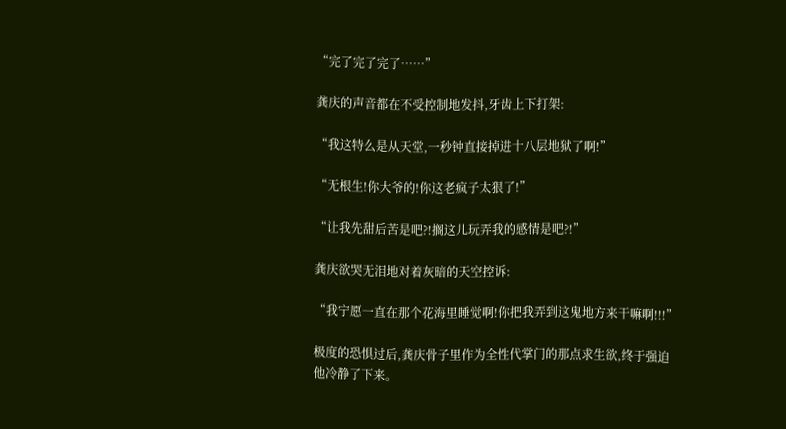“完了完了完了……”

龚庆的声音都在不受控制地发抖,牙齿上下打架:

“我这特么是从天堂,一秒钟直接掉进十八层地狱了啊!”

“无根生!你大爷的!你这老疯子太狠了!”

“让我先甜后苦是吧?!搁这儿玩弄我的感情是吧?!”

龚庆欲哭无泪地对着灰暗的天空控诉:

“我宁愿一直在那个花海里睡觉啊!你把我弄到这鬼地方来干嘛啊!!!”

极度的恐惧过后,龚庆骨子里作为全性代掌门的那点求生欲,终于强迫他冷静了下来。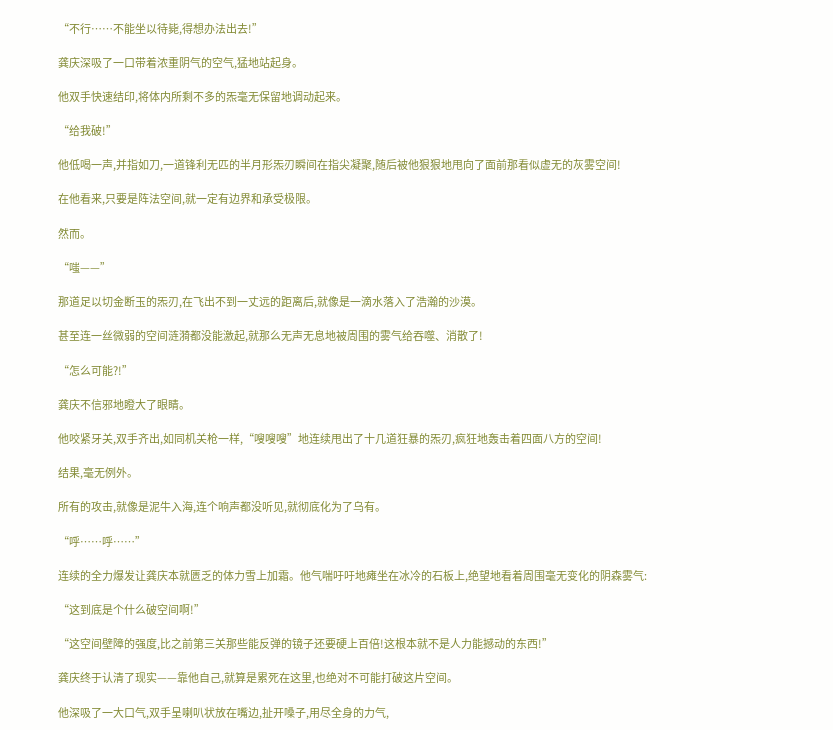“不行……不能坐以待毙,得想办法出去!”

龚庆深吸了一口带着浓重阴气的空气,猛地站起身。

他双手快速结印,将体内所剩不多的炁毫无保留地调动起来。

“给我破!”

他低喝一声,并指如刀,一道锋利无匹的半月形炁刃瞬间在指尖凝聚,随后被他狠狠地甩向了面前那看似虚无的灰雾空间!

在他看来,只要是阵法空间,就一定有边界和承受极限。

然而。

“嗤——”

那道足以切金断玉的炁刃,在飞出不到一丈远的距离后,就像是一滴水落入了浩瀚的沙漠。

甚至连一丝微弱的空间涟漪都没能激起,就那么无声无息地被周围的雾气给吞噬、消散了!

“怎么可能?!”

龚庆不信邪地瞪大了眼睛。

他咬紧牙关,双手齐出,如同机关枪一样,“嗖嗖嗖”地连续甩出了十几道狂暴的炁刃,疯狂地轰击着四面八方的空间!

结果,毫无例外。

所有的攻击,就像是泥牛入海,连个响声都没听见,就彻底化为了乌有。

“呼……呼……”

连续的全力爆发让龚庆本就匮乏的体力雪上加霜。他气喘吁吁地瘫坐在冰冷的石板上,绝望地看着周围毫无变化的阴森雾气:

“这到底是个什么破空间啊!”

“这空间壁障的强度,比之前第三关那些能反弹的镜子还要硬上百倍!这根本就不是人力能撼动的东西!”

龚庆终于认清了现实——靠他自己,就算是累死在这里,也绝对不可能打破这片空间。

他深吸了一大口气,双手呈喇叭状放在嘴边,扯开嗓子,用尽全身的力气,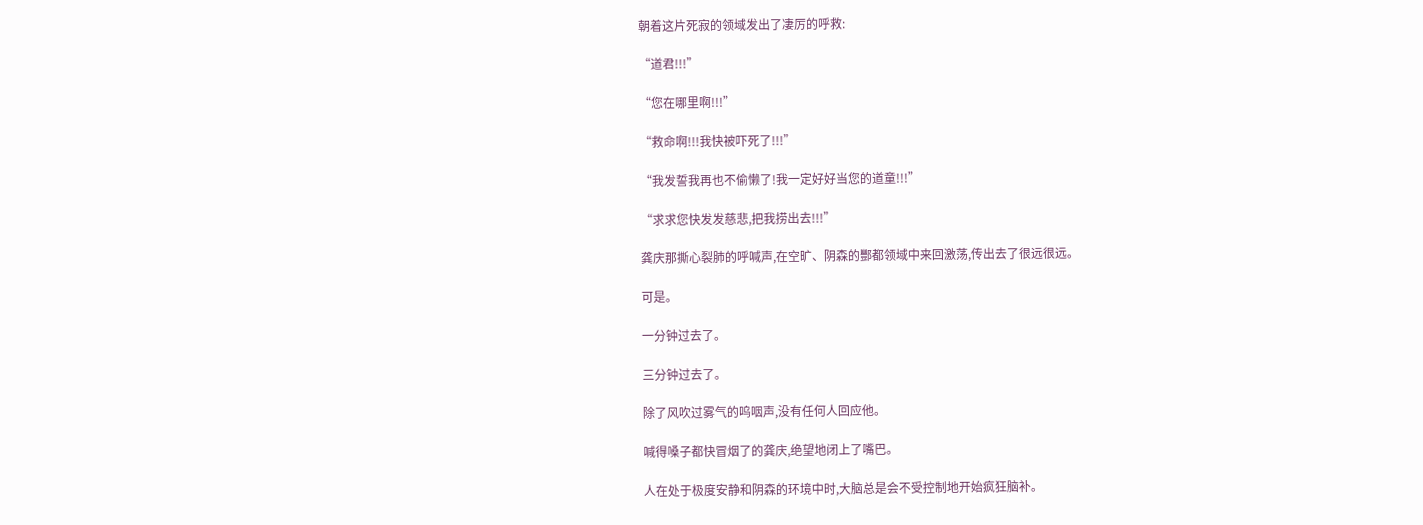朝着这片死寂的领域发出了凄厉的呼救:

“道君!!!”

“您在哪里啊!!!”

“救命啊!!!我快被吓死了!!!”

“我发誓我再也不偷懒了!我一定好好当您的道童!!!”

“求求您快发发慈悲,把我捞出去!!!”

龚庆那撕心裂肺的呼喊声,在空旷、阴森的酆都领域中来回激荡,传出去了很远很远。

可是。

一分钟过去了。

三分钟过去了。

除了风吹过雾气的呜咽声,没有任何人回应他。

喊得嗓子都快冒烟了的龚庆,绝望地闭上了嘴巴。

人在处于极度安静和阴森的环境中时,大脑总是会不受控制地开始疯狂脑补。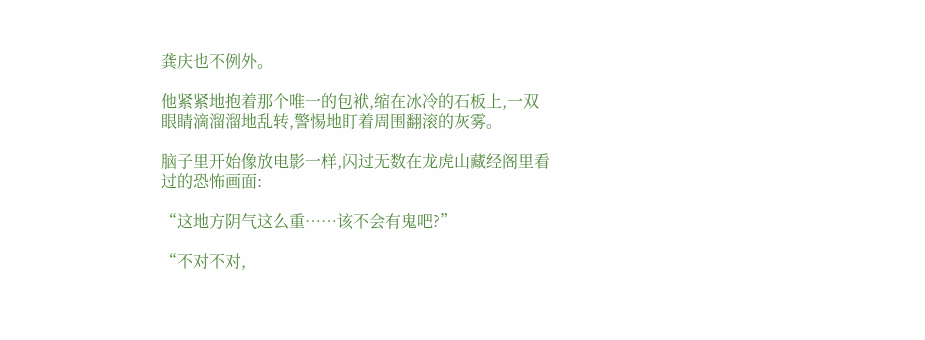龚庆也不例外。

他紧紧地抱着那个唯一的包袱,缩在冰冷的石板上,一双眼睛滴溜溜地乱转,警惕地盯着周围翻滚的灰雾。

脑子里开始像放电影一样,闪过无数在龙虎山藏经阁里看过的恐怖画面:

“这地方阴气这么重……该不会有鬼吧?”

“不对不对,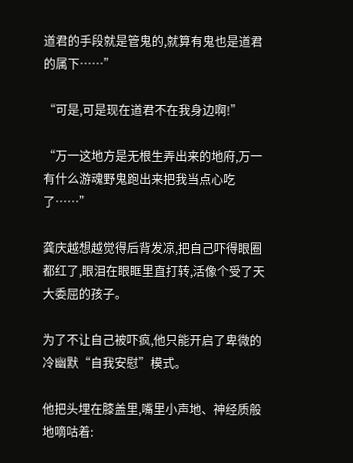道君的手段就是管鬼的,就算有鬼也是道君的属下……”

“可是,可是现在道君不在我身边啊!”

“万一这地方是无根生弄出来的地府,万一有什么游魂野鬼跑出来把我当点心吃了……”

龚庆越想越觉得后背发凉,把自己吓得眼圈都红了,眼泪在眼眶里直打转,活像个受了天大委屈的孩子。

为了不让自己被吓疯,他只能开启了卑微的冷幽默“自我安慰”模式。

他把头埋在膝盖里,嘴里小声地、神经质般地嘀咕着: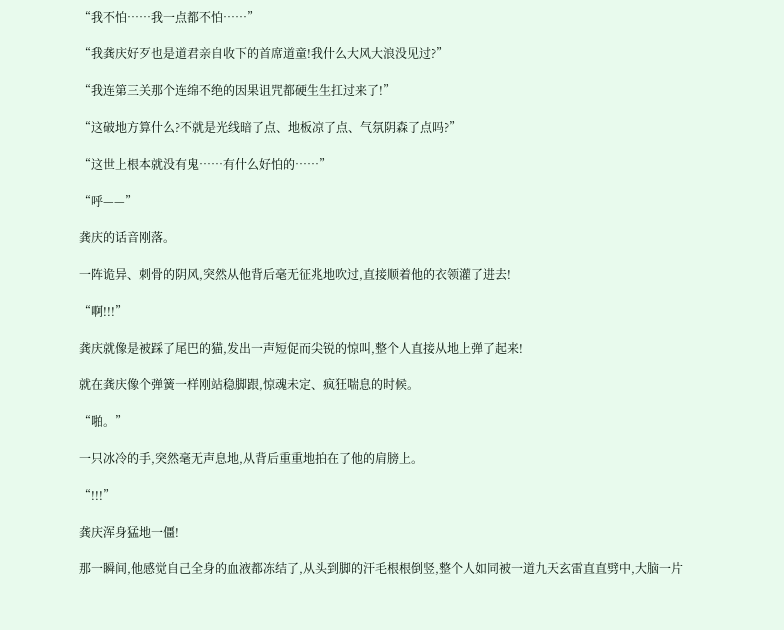“我不怕……我一点都不怕……”

“我龚庆好歹也是道君亲自收下的首席道童!我什么大风大浪没见过?”

“我连第三关那个连绵不绝的因果诅咒都硬生生扛过来了!”

“这破地方算什么?不就是光线暗了点、地板凉了点、气氛阴森了点吗?”

“这世上根本就没有鬼……有什么好怕的……”

“呼——”

龚庆的话音刚落。

一阵诡异、刺骨的阴风,突然从他背后毫无征兆地吹过,直接顺着他的衣领灌了进去!

“啊!!!”

龚庆就像是被踩了尾巴的猫,发出一声短促而尖锐的惊叫,整个人直接从地上弹了起来!

就在龚庆像个弹簧一样刚站稳脚跟,惊魂未定、疯狂喘息的时候。

“啪。”

一只冰冷的手,突然毫无声息地,从背后重重地拍在了他的肩膀上。

“!!!”

龚庆浑身猛地一僵!

那一瞬间,他感觉自己全身的血液都冻结了,从头到脚的汗毛根根倒竖,整个人如同被一道九天玄雷直直劈中,大脑一片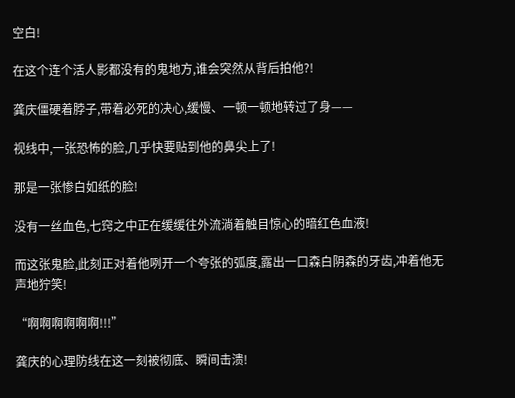空白!

在这个连个活人影都没有的鬼地方,谁会突然从背后拍他?!

龚庆僵硬着脖子,带着必死的决心,缓慢、一顿一顿地转过了身——

视线中,一张恐怖的脸,几乎快要贴到他的鼻尖上了!

那是一张惨白如纸的脸!

没有一丝血色,七窍之中正在缓缓往外流淌着触目惊心的暗红色血液!

而这张鬼脸,此刻正对着他咧开一个夸张的弧度,露出一口森白阴森的牙齿,冲着他无声地狞笑!

“啊啊啊啊啊啊!!!”

龚庆的心理防线在这一刻被彻底、瞬间击溃!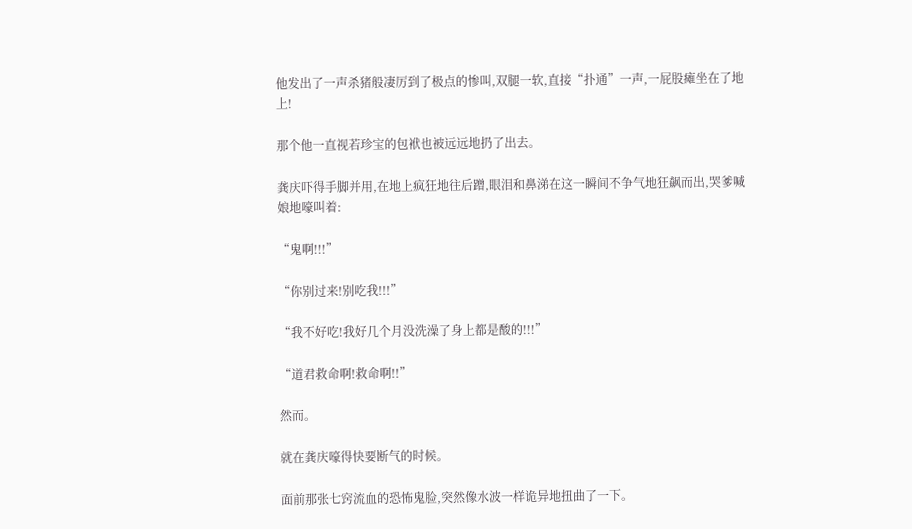他发出了一声杀猪般凄厉到了极点的惨叫,双腿一软,直接“扑通”一声,一屁股瘫坐在了地上!

那个他一直视若珍宝的包袱也被远远地扔了出去。

龚庆吓得手脚并用,在地上疯狂地往后蹭,眼泪和鼻涕在这一瞬间不争气地狂飙而出,哭爹喊娘地嚎叫着:

“鬼啊!!!”

“你别过来!别吃我!!!”

“我不好吃!我好几个月没洗澡了身上都是酸的!!!”

“道君救命啊!救命啊!!”

然而。

就在龚庆嚎得快要断气的时候。

面前那张七窍流血的恐怖鬼脸,突然像水波一样诡异地扭曲了一下。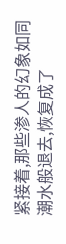紧接着,那些渗人的幻象如同潮水般退去,恢复成了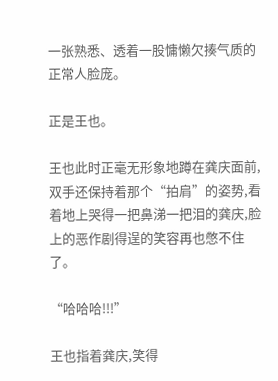一张熟悉、透着一股慵懒欠揍气质的正常人脸庞。

正是王也。

王也此时正毫无形象地蹲在龚庆面前,双手还保持着那个“拍肩”的姿势,看着地上哭得一把鼻涕一把泪的龚庆,脸上的恶作剧得逞的笑容再也憋不住了。

“哈哈哈!!!”

王也指着龚庆,笑得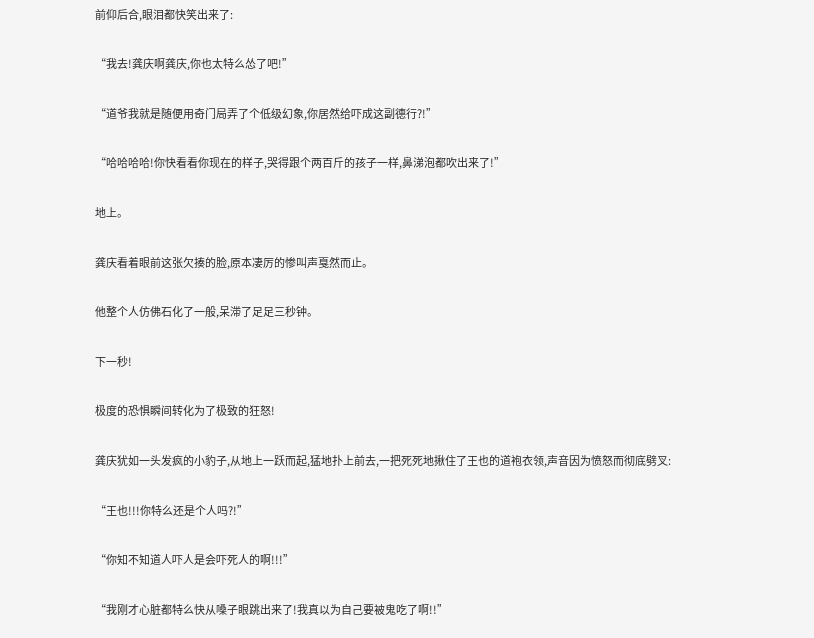前仰后合,眼泪都快笑出来了:

“我去!龚庆啊龚庆,你也太特么怂了吧!”

“道爷我就是随便用奇门局弄了个低级幻象,你居然给吓成这副德行?!”

“哈哈哈哈!你快看看你现在的样子,哭得跟个两百斤的孩子一样,鼻涕泡都吹出来了!”

地上。

龚庆看着眼前这张欠揍的脸,原本凄厉的惨叫声戛然而止。

他整个人仿佛石化了一般,呆滞了足足三秒钟。

下一秒!

极度的恐惧瞬间转化为了极致的狂怒!

龚庆犹如一头发疯的小豹子,从地上一跃而起,猛地扑上前去,一把死死地揪住了王也的道袍衣领,声音因为愤怒而彻底劈叉:

“王也!!!你特么还是个人吗?!”

“你知不知道人吓人是会吓死人的啊!!!”

“我刚才心脏都特么快从嗓子眼跳出来了!我真以为自己要被鬼吃了啊!!”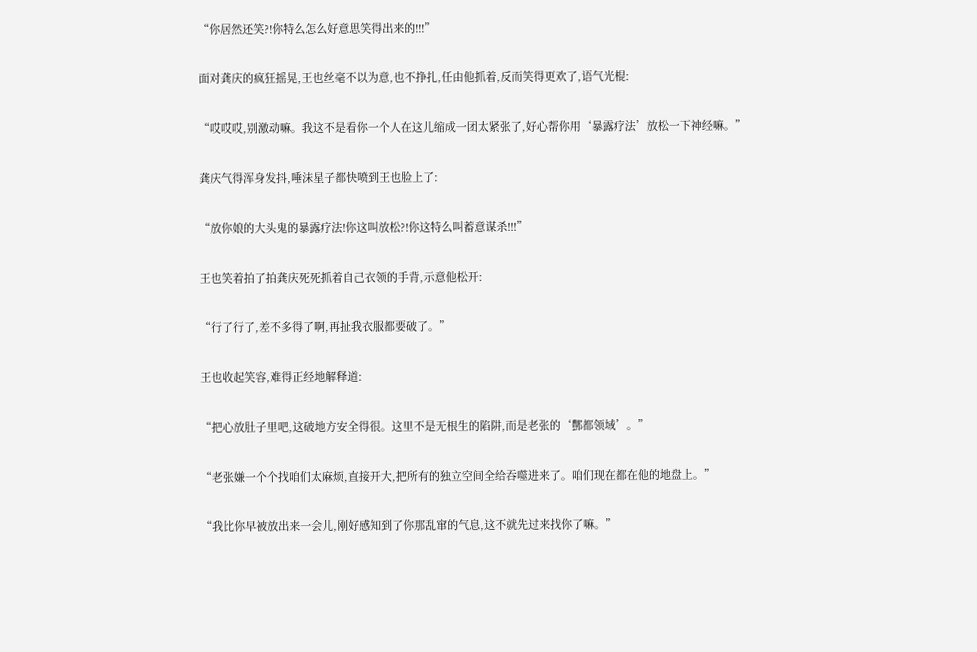“你居然还笑?!你特么怎么好意思笑得出来的!!!”

面对龚庆的疯狂摇晃,王也丝毫不以为意,也不挣扎,任由他抓着,反而笑得更欢了,语气光棍:

“哎哎哎,别激动嘛。我这不是看你一个人在这儿缩成一团太紧张了,好心帮你用‘暴露疗法’放松一下神经嘛。”

龚庆气得浑身发抖,唾沫星子都快喷到王也脸上了:

“放你娘的大头鬼的暴露疗法!你这叫放松?!你这特么叫蓄意谋杀!!!”

王也笑着拍了拍龚庆死死抓着自己衣领的手背,示意他松开:

“行了行了,差不多得了啊,再扯我衣服都要破了。”

王也收起笑容,难得正经地解释道:

“把心放肚子里吧,这破地方安全得很。这里不是无根生的陷阱,而是老张的‘酆都领域’。”

“老张嫌一个个找咱们太麻烦,直接开大,把所有的独立空间全给吞噬进来了。咱们现在都在他的地盘上。”

“我比你早被放出来一会儿,刚好感知到了你那乱窜的气息,这不就先过来找你了嘛。”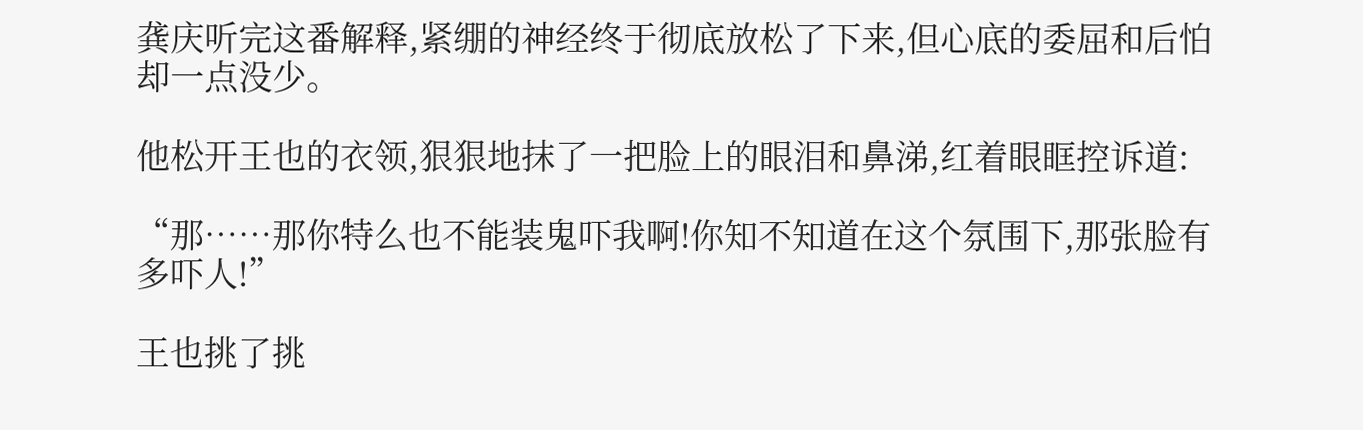龚庆听完这番解释,紧绷的神经终于彻底放松了下来,但心底的委屈和后怕却一点没少。

他松开王也的衣领,狠狠地抹了一把脸上的眼泪和鼻涕,红着眼眶控诉道:

“那……那你特么也不能装鬼吓我啊!你知不知道在这个氛围下,那张脸有多吓人!”

王也挑了挑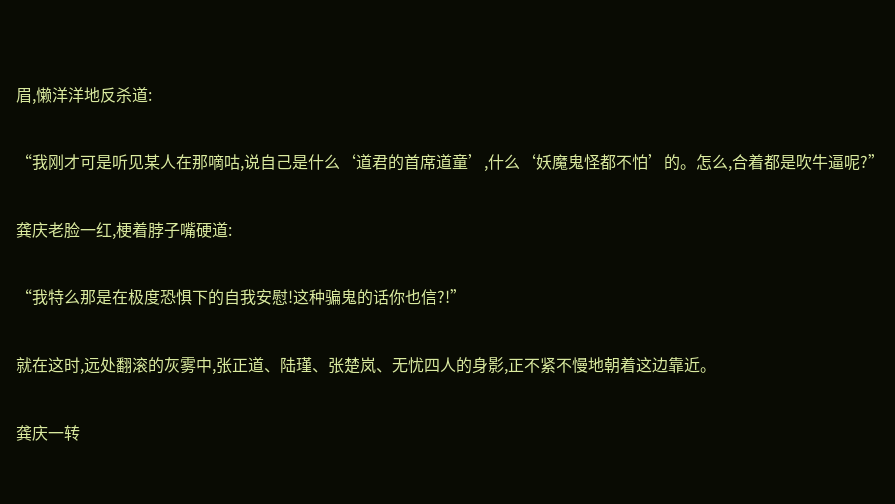眉,懒洋洋地反杀道:

“我刚才可是听见某人在那嘀咕,说自己是什么‘道君的首席道童’,什么‘妖魔鬼怪都不怕’的。怎么,合着都是吹牛逼呢?”

龚庆老脸一红,梗着脖子嘴硬道:

“我特么那是在极度恐惧下的自我安慰!这种骗鬼的话你也信?!”

就在这时,远处翻滚的灰雾中,张正道、陆瑾、张楚岚、无忧四人的身影,正不紧不慢地朝着这边靠近。

龚庆一转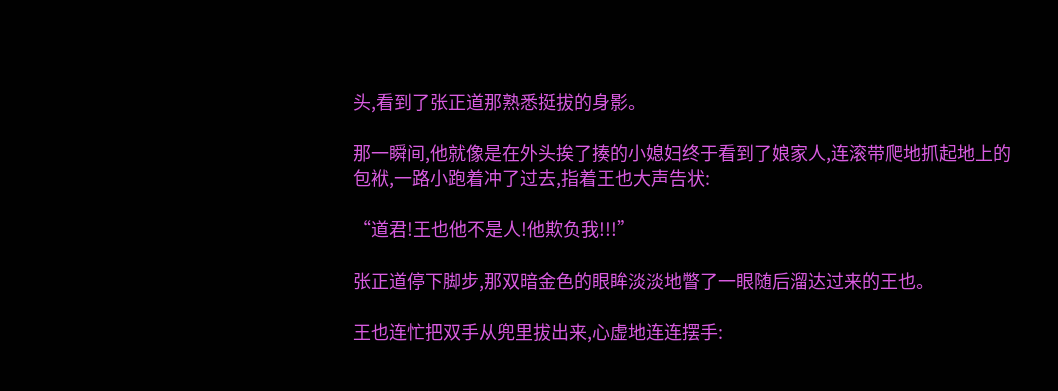头,看到了张正道那熟悉挺拔的身影。

那一瞬间,他就像是在外头挨了揍的小媳妇终于看到了娘家人,连滚带爬地抓起地上的包袱,一路小跑着冲了过去,指着王也大声告状:

“道君!王也他不是人!他欺负我!!!”

张正道停下脚步,那双暗金色的眼眸淡淡地瞥了一眼随后溜达过来的王也。

王也连忙把双手从兜里拔出来,心虚地连连摆手: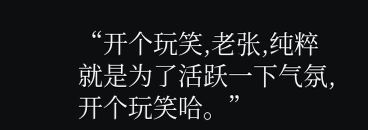“开个玩笑,老张,纯粹就是为了活跃一下气氛,开个玩笑哈。”